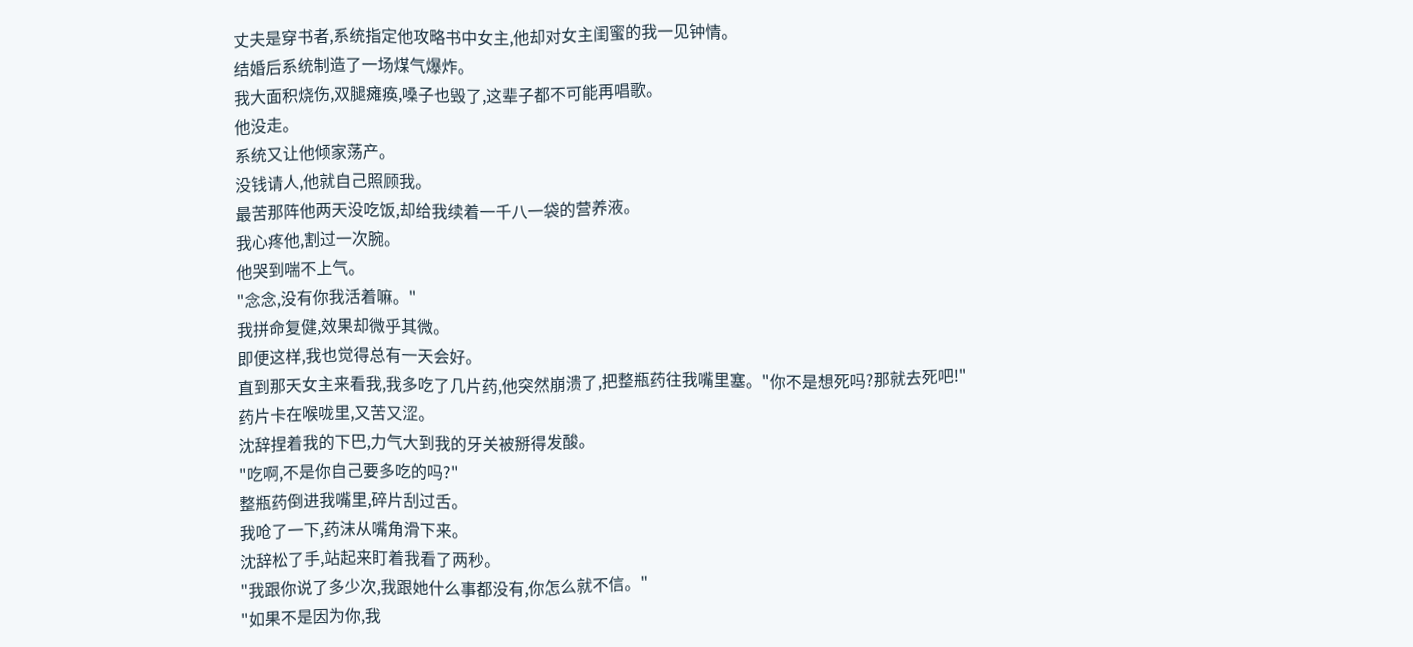丈夫是穿书者,系统指定他攻略书中女主,他却对女主闺蜜的我一见钟情。
结婚后系统制造了一场煤气爆炸。
我大面积烧伤,双腿瘫痪,嗓子也毁了,这辈子都不可能再唱歌。
他没走。
系统又让他倾家荡产。
没钱请人,他就自己照顾我。
最苦那阵他两天没吃饭,却给我续着一千八一袋的营养液。
我心疼他,割过一次腕。
他哭到喘不上气。
"念念,没有你我活着嘛。"
我拼命复健,效果却微乎其微。
即便这样,我也觉得总有一天会好。
直到那天女主来看我,我多吃了几片药,他突然崩溃了,把整瓶药往我嘴里塞。"你不是想死吗?那就去死吧!"
药片卡在喉咙里,又苦又涩。
沈辞捏着我的下巴,力气大到我的牙关被掰得发酸。
"吃啊,不是你自己要多吃的吗?"
整瓶药倒进我嘴里,碎片刮过舌。
我呛了一下,药沫从嘴角滑下来。
沈辞松了手,站起来盯着我看了两秒。
"我跟你说了多少次,我跟她什么事都没有,你怎么就不信。"
"如果不是因为你,我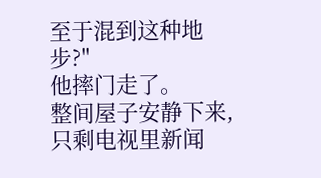至于混到这种地步?"
他摔门走了。
整间屋子安静下来,只剩电视里新闻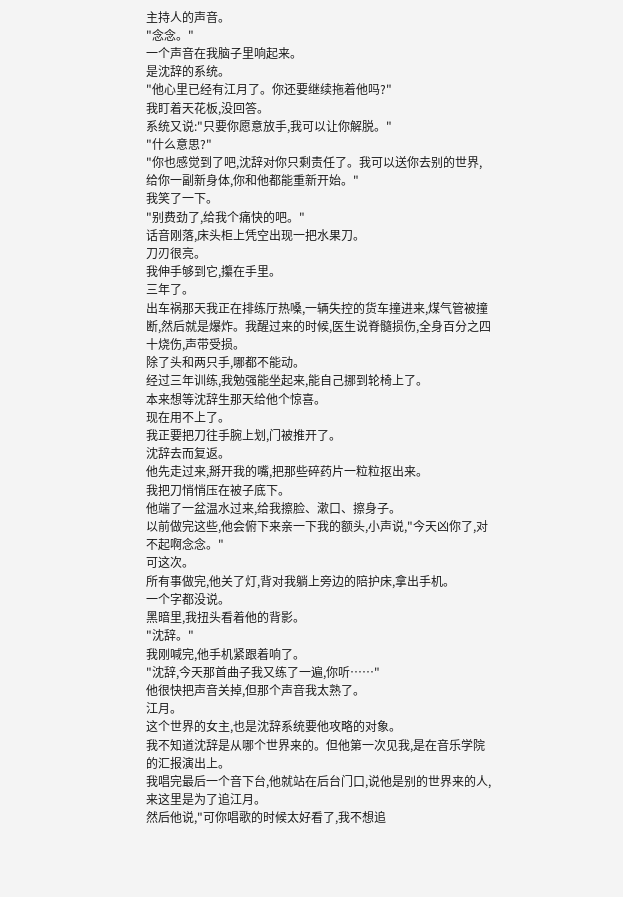主持人的声音。
"念念。"
一个声音在我脑子里响起来。
是沈辞的系统。
"他心里已经有江月了。你还要继续拖着他吗?"
我盯着天花板,没回答。
系统又说:"只要你愿意放手,我可以让你解脱。"
"什么意思?"
"你也感觉到了吧,沈辞对你只剩责任了。我可以送你去别的世界,给你一副新身体,你和他都能重新开始。"
我笑了一下。
"别费劲了,给我个痛快的吧。"
话音刚落,床头柜上凭空出现一把水果刀。
刀刃很亮。
我伸手够到它,攥在手里。
三年了。
出车祸那天我正在排练厅热嗓,一辆失控的货车撞进来,煤气管被撞断,然后就是爆炸。我醒过来的时候,医生说脊髓损伤,全身百分之四十烧伤,声带受损。
除了头和两只手,哪都不能动。
经过三年训练,我勉强能坐起来,能自己挪到轮椅上了。
本来想等沈辞生那天给他个惊喜。
现在用不上了。
我正要把刀往手腕上划,门被推开了。
沈辞去而复返。
他先走过来,掰开我的嘴,把那些碎药片一粒粒抠出来。
我把刀悄悄压在被子底下。
他端了一盆温水过来,给我擦脸、漱口、擦身子。
以前做完这些,他会俯下来亲一下我的额头,小声说,"今天凶你了,对不起啊念念。"
可这次。
所有事做完,他关了灯,背对我躺上旁边的陪护床,拿出手机。
一个字都没说。
黑暗里,我扭头看着他的背影。
"沈辞。"
我刚喊完,他手机紧跟着响了。
"沈辞,今天那首曲子我又练了一遍,你听……"
他很快把声音关掉,但那个声音我太熟了。
江月。
这个世界的女主,也是沈辞系统要他攻略的对象。
我不知道沈辞是从哪个世界来的。但他第一次见我,是在音乐学院的汇报演出上。
我唱完最后一个音下台,他就站在后台门口,说他是别的世界来的人,来这里是为了追江月。
然后他说,"可你唱歌的时候太好看了,我不想追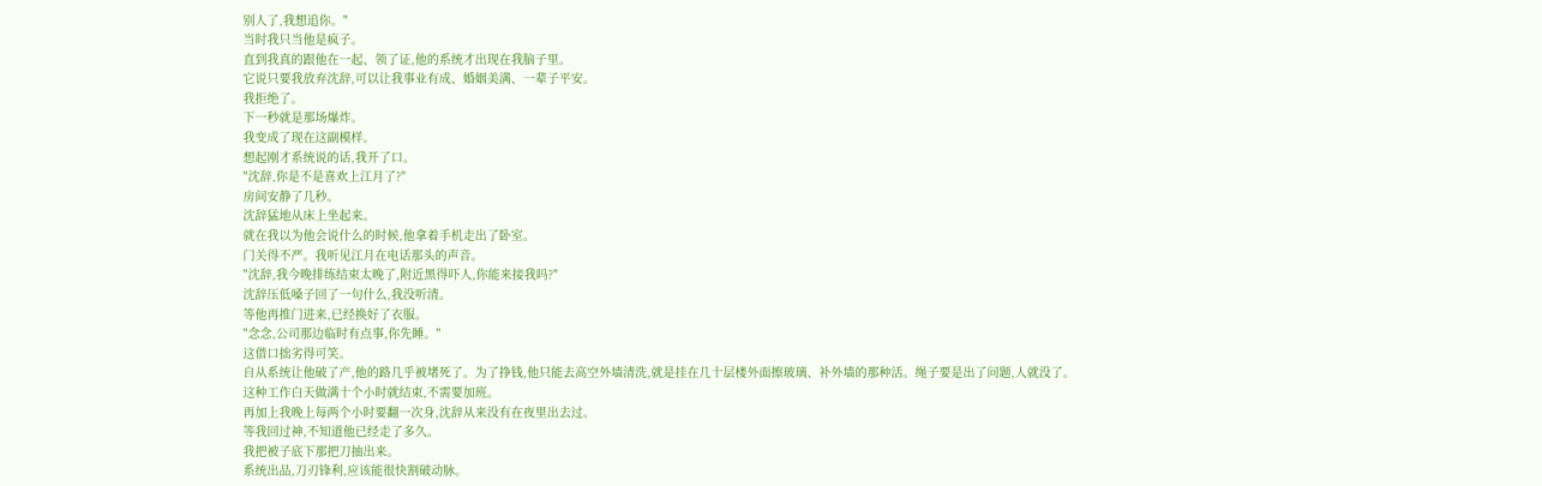别人了,我想追你。"
当时我只当他是疯子。
直到我真的跟他在一起、领了证,他的系统才出现在我脑子里。
它说只要我放弃沈辞,可以让我事业有成、婚姻美满、一辈子平安。
我拒绝了。
下一秒就是那场爆炸。
我变成了现在这副模样。
想起刚才系统说的话,我开了口。
"沈辞,你是不是喜欢上江月了?"
房间安静了几秒。
沈辞猛地从床上坐起来。
就在我以为他会说什么的时候,他拿着手机走出了卧室。
门关得不严。我听见江月在电话那头的声音。
"沈辞,我今晚排练结束太晚了,附近黑得吓人,你能来接我吗?"
沈辞压低嗓子回了一句什么,我没听清。
等他再推门进来,已经换好了衣服。
"念念,公司那边临时有点事,你先睡。"
这借口拙劣得可笑。
自从系统让他破了产,他的路几乎被堵死了。为了挣钱,他只能去高空外墙清洗,就是挂在几十层楼外面擦玻璃、补外墙的那种活。绳子要是出了问题,人就没了。
这种工作白天做满十个小时就结束,不需要加班。
再加上我晚上每两个小时要翻一次身,沈辞从来没有在夜里出去过。
等我回过神,不知道他已经走了多久。
我把被子底下那把刀抽出来。
系统出品,刀刃锋利,应该能很快割破动脉。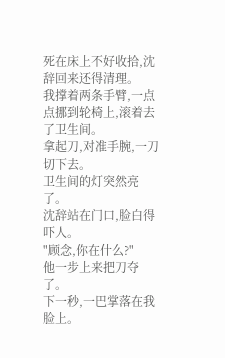死在床上不好收拾,沈辞回来还得清理。
我撑着两条手臂,一点点挪到轮椅上,滚着去了卫生间。
拿起刀,对准手腕,一刀切下去。
卫生间的灯突然亮了。
沈辞站在门口,脸白得吓人。
"顾念,你在什么?"
他一步上来把刀夺了。
下一秒,一巴掌落在我脸上。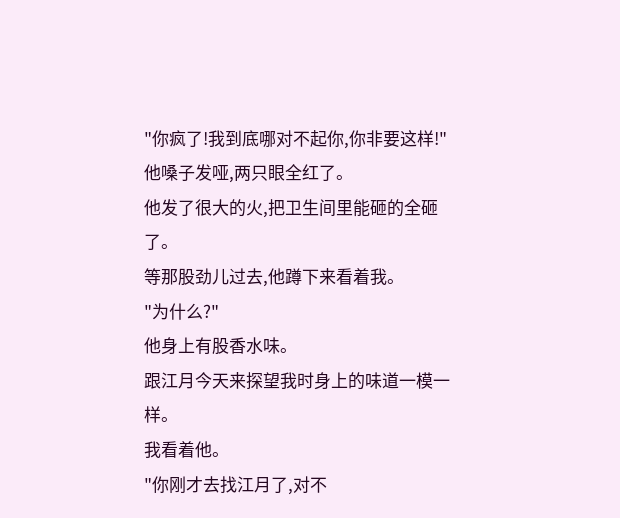"你疯了!我到底哪对不起你,你非要这样!"
他嗓子发哑,两只眼全红了。
他发了很大的火,把卫生间里能砸的全砸了。
等那股劲儿过去,他蹲下来看着我。
"为什么?"
他身上有股香水味。
跟江月今天来探望我时身上的味道一模一样。
我看着他。
"你刚才去找江月了,对不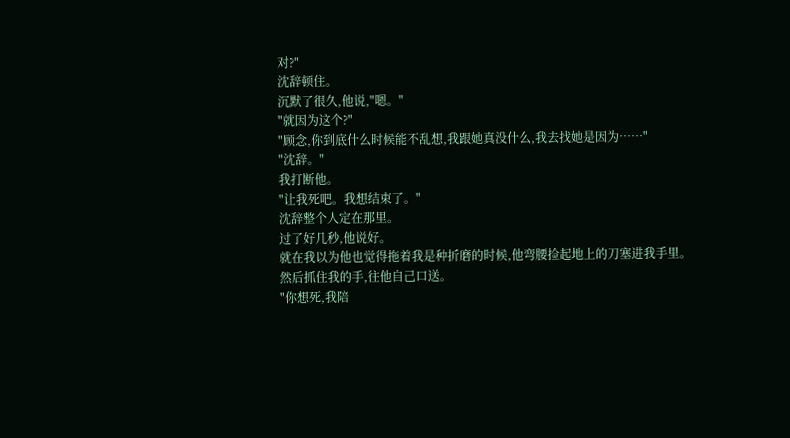对?"
沈辞顿住。
沉默了很久,他说,"嗯。"
"就因为这个?"
"顾念,你到底什么时候能不乱想,我跟她真没什么,我去找她是因为……"
"沈辞。"
我打断他。
"让我死吧。我想结束了。"
沈辞整个人定在那里。
过了好几秒,他说好。
就在我以为他也觉得拖着我是种折磨的时候,他弯腰捡起地上的刀塞进我手里。
然后抓住我的手,往他自己口送。
"你想死,我陪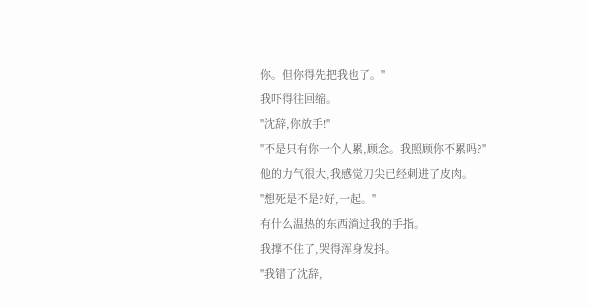你。但你得先把我也了。"
我吓得往回缩。
"沈辞,你放手!"
"不是只有你一个人累,顾念。我照顾你不累吗?"
他的力气很大,我感觉刀尖已经刺进了皮肉。
"想死是不是?好,一起。"
有什么温热的东西淌过我的手指。
我撑不住了,哭得浑身发抖。
"我错了沈辞,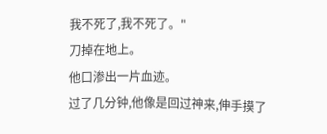我不死了,我不死了。"
刀掉在地上。
他口渗出一片血迹。
过了几分钟,他像是回过神来,伸手摸了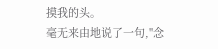摸我的头。
毫无来由地说了一句,"念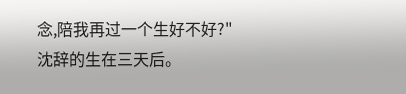念,陪我再过一个生好不好?"
沈辞的生在三天后。